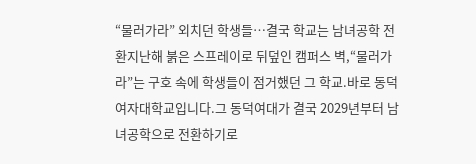“물러가라” 외치던 학생들…결국 학교는 남녀공학 전환지난해 붉은 스프레이로 뒤덮인 캠퍼스 벽,“물러가라”는 구호 속에 학생들이 점거했던 그 학교.바로 동덕여자대학교입니다.그 동덕여대가 결국 2029년부터 남녀공학으로 전환하기로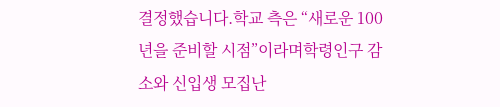결정했습니다.학교 측은 “새로운 100년을 준비할 시점”이라며학령인구 감소와 신입생 모집난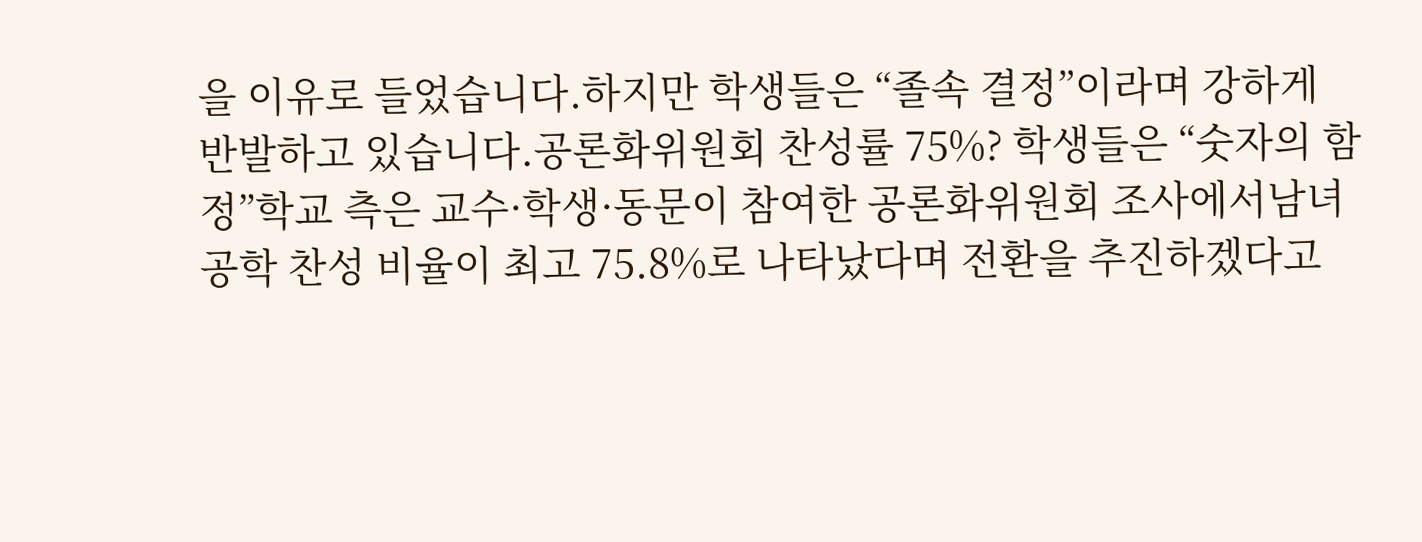을 이유로 들었습니다.하지만 학생들은 “졸속 결정”이라며 강하게 반발하고 있습니다.공론화위원회 찬성률 75%? 학생들은 “숫자의 함정”학교 측은 교수·학생·동문이 참여한 공론화위원회 조사에서남녀공학 찬성 비율이 최고 75.8%로 나타났다며 전환을 추진하겠다고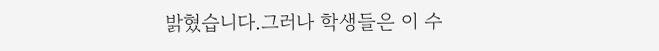밝혔습니다.그러나 학생들은 이 수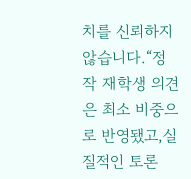치를 신뢰하지 않습니다.“정작 재학생 의견은 최소 비중으로 반영됐고,실질적인 토론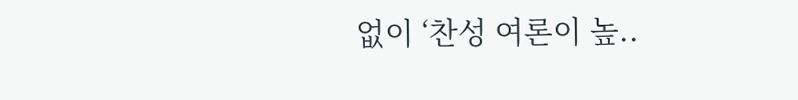없이 ‘찬성 여론이 높..